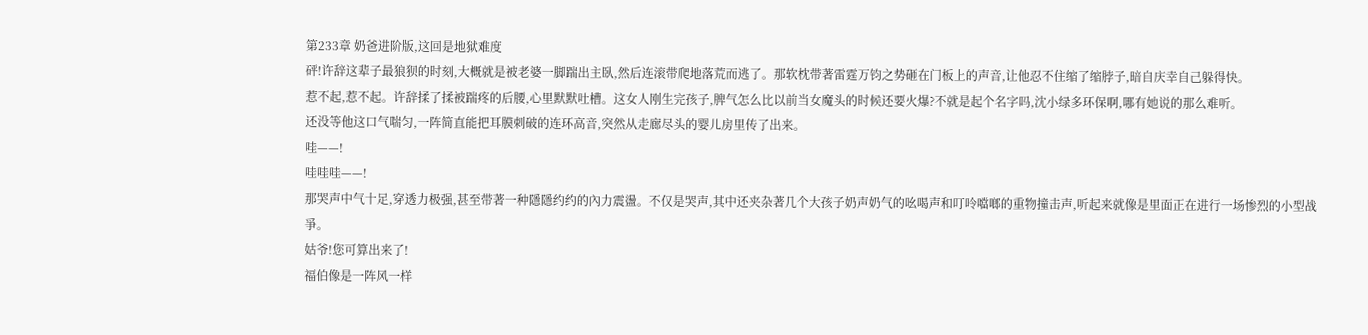第233章 奶爸进阶版,这回是地狱难度
砰!许辞这辈子最狼狈的时刻,大概就是被老婆一脚踹出主臥,然后连滚带爬地落荒而逃了。那软枕带著雷霆万钧之势砸在门板上的声音,让他忍不住缩了缩脖子,暗自庆幸自己躲得快。
惹不起,惹不起。许辞揉了揉被踹疼的后腰,心里默默吐槽。这女人刚生完孩子,脾气怎么比以前当女魔头的时候还要火爆?不就是起个名字吗,沈小绿多环保啊,哪有她说的那么难听。
还没等他这口气喘匀,一阵简直能把耳膜刺破的连环高音,突然从走廊尽头的婴儿房里传了出来。
哇——!
哇哇哇——!
那哭声中气十足,穿透力极强,甚至带著一种隱隱约约的內力震盪。不仅是哭声,其中还夹杂著几个大孩子奶声奶气的吆喝声和叮呤噹啷的重物撞击声,听起来就像是里面正在进行一场惨烈的小型战爭。
姑爷!您可算出来了!
福伯像是一阵风一样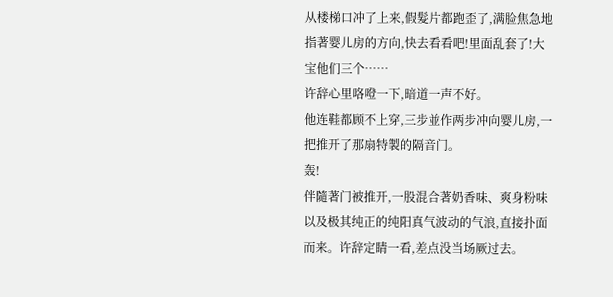从楼梯口冲了上来,假髮片都跑歪了,满脸焦急地指著婴儿房的方向,快去看看吧!里面乱套了!大宝他们三个……
许辞心里咯噔一下,暗道一声不好。
他连鞋都顾不上穿,三步並作两步冲向婴儿房,一把推开了那扇特製的隔音门。
轰!
伴隨著门被推开,一股混合著奶香味、爽身粉味以及极其纯正的纯阳真气波动的气浪,直接扑面而来。许辞定睛一看,差点没当场厥过去。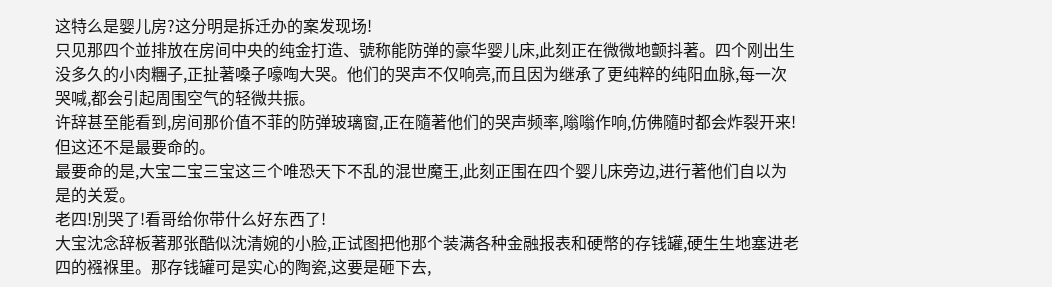这特么是婴儿房?这分明是拆迁办的案发现场!
只见那四个並排放在房间中央的纯金打造、號称能防弹的豪华婴儿床,此刻正在微微地颤抖著。四个刚出生没多久的小肉糰子,正扯著嗓子嚎啕大哭。他们的哭声不仅响亮,而且因为继承了更纯粹的纯阳血脉,每一次哭喊,都会引起周围空气的轻微共振。
许辞甚至能看到,房间那价值不菲的防弹玻璃窗,正在隨著他们的哭声频率,嗡嗡作响,仿佛隨时都会炸裂开来!
但这还不是最要命的。
最要命的是,大宝二宝三宝这三个唯恐天下不乱的混世魔王,此刻正围在四个婴儿床旁边,进行著他们自以为是的关爱。
老四!別哭了!看哥给你带什么好东西了!
大宝沈念辞板著那张酷似沈清婉的小脸,正试图把他那个装满各种金融报表和硬幣的存钱罐,硬生生地塞进老四的襁褓里。那存钱罐可是实心的陶瓷,这要是砸下去,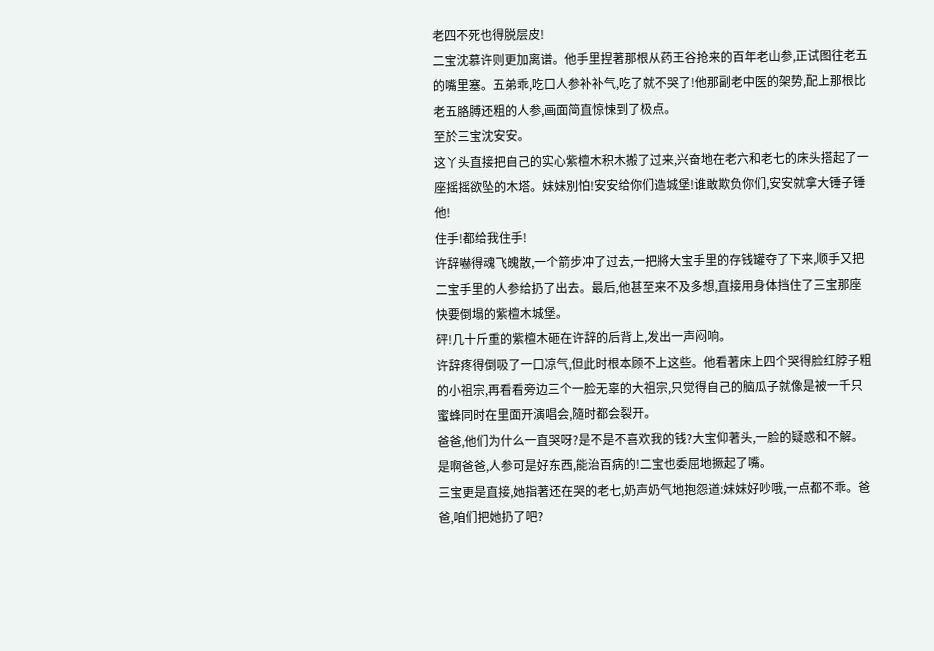老四不死也得脱层皮!
二宝沈慕许则更加离谱。他手里捏著那根从药王谷抢来的百年老山参,正试图往老五的嘴里塞。五弟乖,吃口人参补补气,吃了就不哭了!他那副老中医的架势,配上那根比老五胳膊还粗的人参,画面简直惊悚到了极点。
至於三宝沈安安。
这丫头直接把自己的实心紫檀木积木搬了过来,兴奋地在老六和老七的床头搭起了一座摇摇欲坠的木塔。妹妹別怕!安安给你们造城堡!谁敢欺负你们,安安就拿大锤子锤他!
住手!都给我住手!
许辞嚇得魂飞魄散,一个箭步冲了过去,一把將大宝手里的存钱罐夺了下来,顺手又把二宝手里的人参给扔了出去。最后,他甚至来不及多想,直接用身体挡住了三宝那座快要倒塌的紫檀木城堡。
砰!几十斤重的紫檀木砸在许辞的后背上,发出一声闷响。
许辞疼得倒吸了一口凉气,但此时根本顾不上这些。他看著床上四个哭得脸红脖子粗的小祖宗,再看看旁边三个一脸无辜的大祖宗,只觉得自己的脑瓜子就像是被一千只蜜蜂同时在里面开演唱会,隨时都会裂开。
爸爸,他们为什么一直哭呀?是不是不喜欢我的钱?大宝仰著头,一脸的疑惑和不解。
是啊爸爸,人参可是好东西,能治百病的!二宝也委屈地撅起了嘴。
三宝更是直接,她指著还在哭的老七,奶声奶气地抱怨道:妹妹好吵哦,一点都不乖。爸爸,咱们把她扔了吧?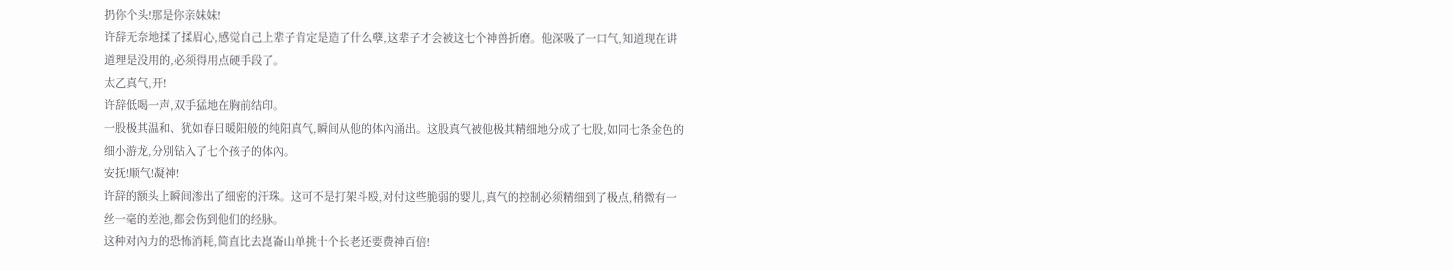扔你个头!那是你亲妹妹!
许辞无奈地揉了揉眉心,感觉自己上辈子肯定是造了什么孽,这辈子才会被这七个神兽折磨。他深吸了一口气,知道现在讲道理是没用的,必须得用点硬手段了。
太乙真气,开!
许辞低喝一声,双手猛地在胸前结印。
一股极其温和、犹如春日暖阳般的纯阳真气,瞬间从他的体內涌出。这股真气被他极其精细地分成了七股,如同七条金色的细小游龙,分別钻入了七个孩子的体內。
安抚!顺气!凝神!
许辞的额头上瞬间渗出了细密的汗珠。这可不是打架斗殴,对付这些脆弱的婴儿,真气的控制必须精细到了极点,稍微有一丝一毫的差池,都会伤到他们的经脉。
这种对內力的恐怖消耗,简直比去崑崙山单挑十个长老还要费神百倍!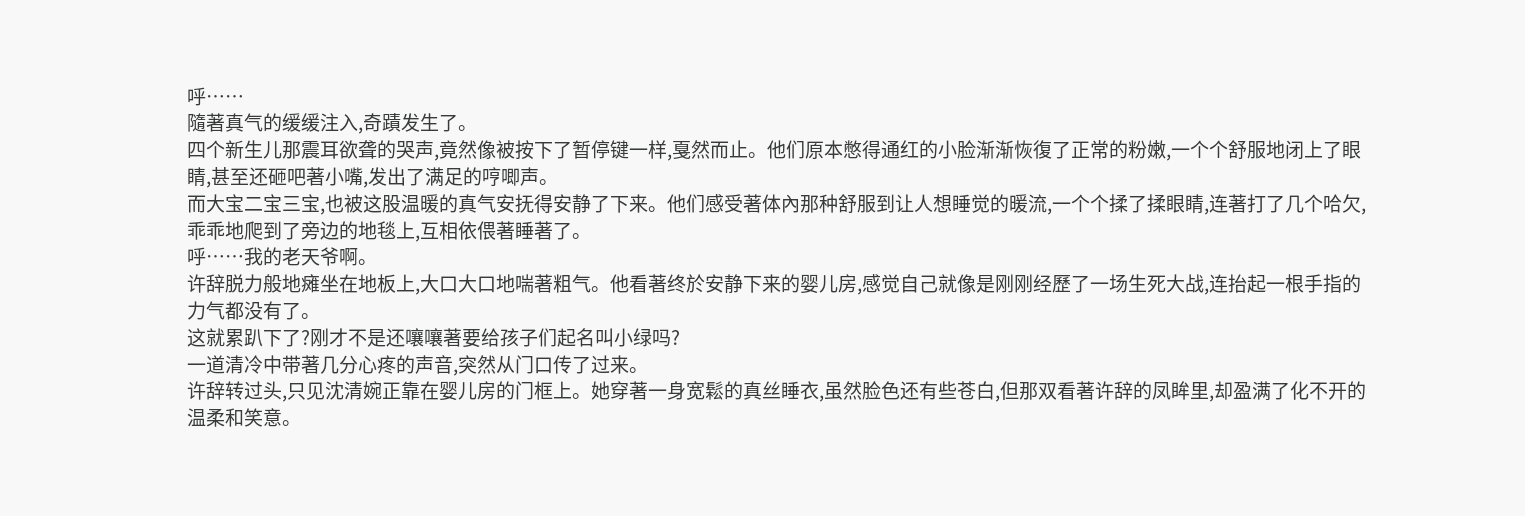呼……
隨著真气的缓缓注入,奇蹟发生了。
四个新生儿那震耳欲聋的哭声,竟然像被按下了暂停键一样,戛然而止。他们原本憋得通红的小脸渐渐恢復了正常的粉嫩,一个个舒服地闭上了眼睛,甚至还砸吧著小嘴,发出了满足的哼唧声。
而大宝二宝三宝,也被这股温暖的真气安抚得安静了下来。他们感受著体內那种舒服到让人想睡觉的暖流,一个个揉了揉眼睛,连著打了几个哈欠,乖乖地爬到了旁边的地毯上,互相依偎著睡著了。
呼……我的老天爷啊。
许辞脱力般地瘫坐在地板上,大口大口地喘著粗气。他看著终於安静下来的婴儿房,感觉自己就像是刚刚经歷了一场生死大战,连抬起一根手指的力气都没有了。
这就累趴下了?刚才不是还嚷嚷著要给孩子们起名叫小绿吗?
一道清冷中带著几分心疼的声音,突然从门口传了过来。
许辞转过头,只见沈清婉正靠在婴儿房的门框上。她穿著一身宽鬆的真丝睡衣,虽然脸色还有些苍白,但那双看著许辞的凤眸里,却盈满了化不开的温柔和笑意。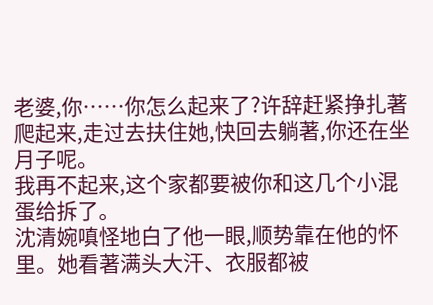老婆,你……你怎么起来了?许辞赶紧挣扎著爬起来,走过去扶住她,快回去躺著,你还在坐月子呢。
我再不起来,这个家都要被你和这几个小混蛋给拆了。
沈清婉嗔怪地白了他一眼,顺势靠在他的怀里。她看著满头大汗、衣服都被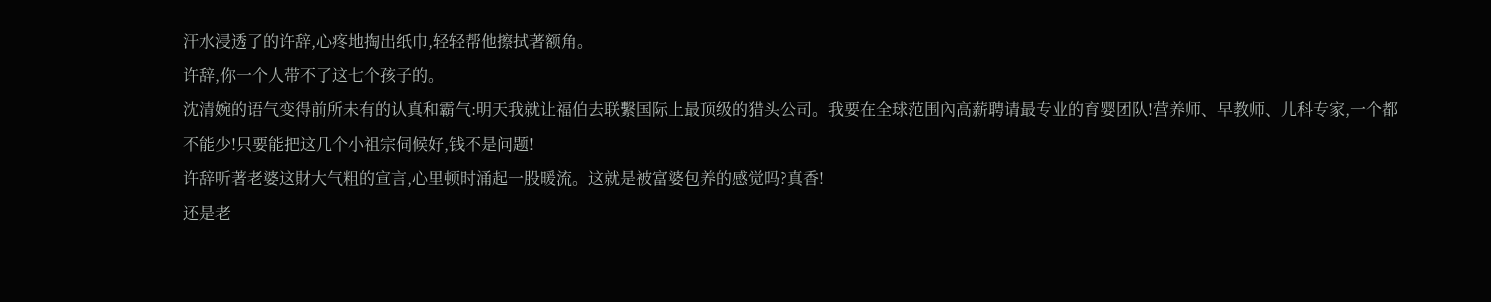汗水浸透了的许辞,心疼地掏出纸巾,轻轻帮他擦拭著额角。
许辞,你一个人带不了这七个孩子的。
沈清婉的语气变得前所未有的认真和霸气:明天我就让福伯去联繫国际上最顶级的猎头公司。我要在全球范围內高薪聘请最专业的育婴团队!营养师、早教师、儿科专家,一个都不能少!只要能把这几个小祖宗伺候好,钱不是问题!
许辞听著老婆这財大气粗的宣言,心里顿时涌起一股暖流。这就是被富婆包养的感觉吗?真香!
还是老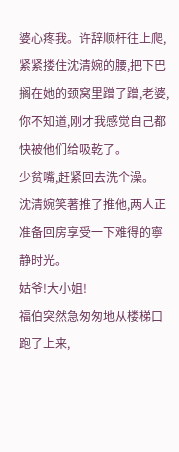婆心疼我。许辞顺杆往上爬,紧紧搂住沈清婉的腰,把下巴搁在她的颈窝里蹭了蹭,老婆,你不知道,刚才我感觉自己都快被他们给吸乾了。
少贫嘴,赶紧回去洗个澡。
沈清婉笑著推了推他,两人正准备回房享受一下难得的寧静时光。
姑爷!大小姐!
福伯突然急匆匆地从楼梯口跑了上来,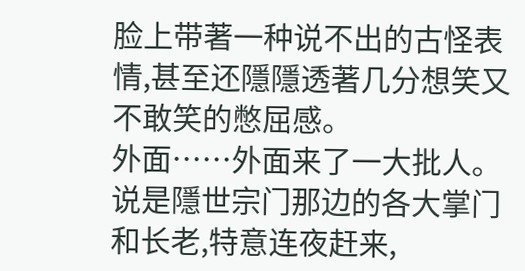脸上带著一种说不出的古怪表情,甚至还隱隱透著几分想笑又不敢笑的憋屈感。
外面……外面来了一大批人。说是隱世宗门那边的各大掌门和长老,特意连夜赶来,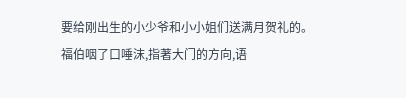要给刚出生的小少爷和小小姐们送满月贺礼的。
福伯咽了口唾沫,指著大门的方向,语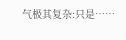气极其复杂:只是……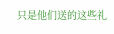只是他们送的这些礼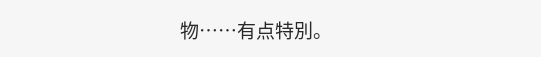物……有点特別。